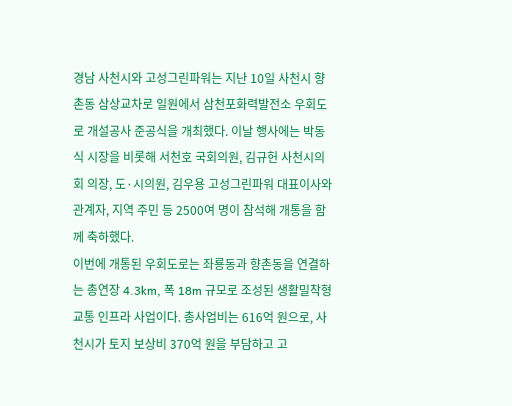경남 사천시와 고성그린파워는 지난 10일 사천시 향촌동 삼상교차로 일원에서 삼천포화력발전소 우회도로 개설공사 준공식을 개최했다. 이날 행사에는 박동식 시장을 비롯해 서천호 국회의원, 김규헌 사천시의회 의장, 도·시의원, 김우용 고성그린파워 대표이사와 관계자, 지역 주민 등 2500여 명이 참석해 개통을 함께 축하했다.
이번에 개통된 우회도로는 좌룡동과 향촌동을 연결하는 총연장 4.3km, 폭 18m 규모로 조성된 생활밀착형 교통 인프라 사업이다. 총사업비는 616억 원으로, 사천시가 토지 보상비 370억 원을 부담하고 고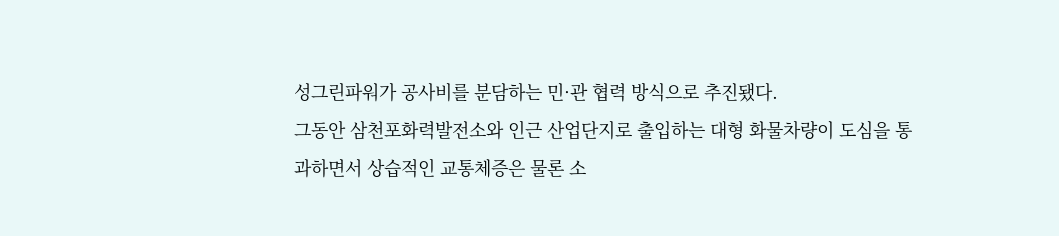성그린파워가 공사비를 분담하는 민·관 협력 방식으로 추진됐다.
그동안 삼천포화력발전소와 인근 산업단지로 출입하는 대형 화물차량이 도심을 통과하면서 상습적인 교통체증은 물론 소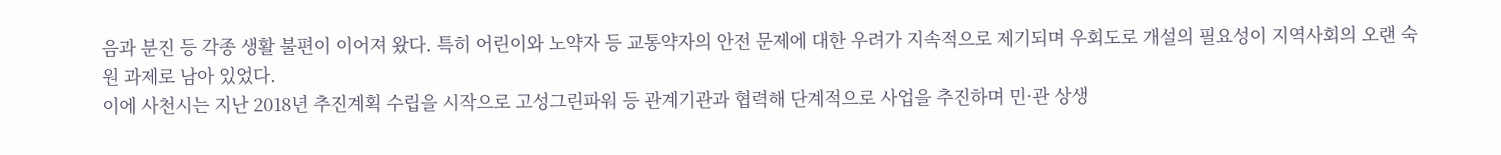음과 분진 등 각종 생활 불편이 이어져 왔다. 특히 어린이와 노약자 등 교통약자의 안전 문제에 대한 우려가 지속적으로 제기되며 우회도로 개설의 필요성이 지역사회의 오랜 숙원 과제로 남아 있었다.
이에 사천시는 지난 2018년 추진계획 수립을 시작으로 고성그린파워 등 관계기관과 협력해 단계적으로 사업을 추진하며 민·관 상생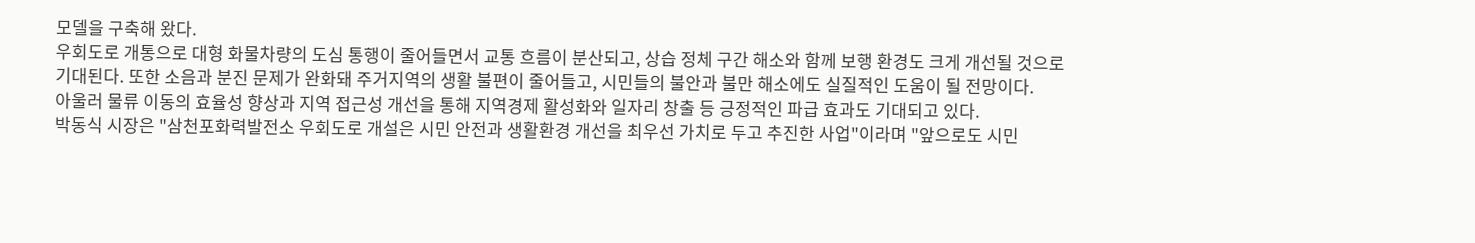모델을 구축해 왔다.
우회도로 개통으로 대형 화물차량의 도심 통행이 줄어들면서 교통 흐름이 분산되고, 상습 정체 구간 해소와 함께 보행 환경도 크게 개선될 것으로 기대된다. 또한 소음과 분진 문제가 완화돼 주거지역의 생활 불편이 줄어들고, 시민들의 불안과 불만 해소에도 실질적인 도움이 될 전망이다.
아울러 물류 이동의 효율성 향상과 지역 접근성 개선을 통해 지역경제 활성화와 일자리 창출 등 긍정적인 파급 효과도 기대되고 있다.
박동식 시장은 "삼천포화력발전소 우회도로 개설은 시민 안전과 생활환경 개선을 최우선 가치로 두고 추진한 사업"이라며 "앞으로도 시민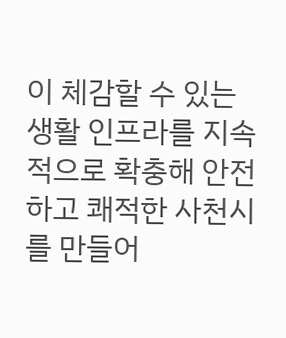이 체감할 수 있는 생활 인프라를 지속적으로 확충해 안전하고 쾌적한 사천시를 만들어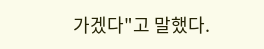가겠다"고 말했다.